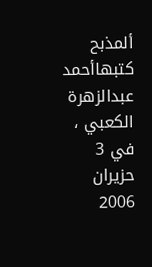ألمذبح
كتبهاأحمد عبدالزهرة الكعبي ، في 3 حزيران 2006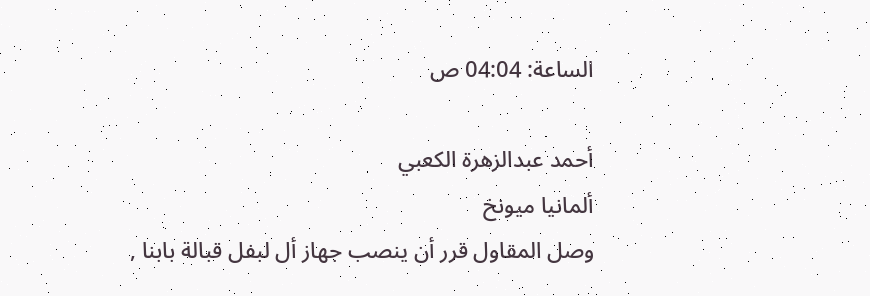الساعة: 04:04 ص

أحمد عبدالزهرة الكعبي
ألمانيا ميونخ
وصل المقاول قرر أن ينصب جهاز أل لبفل قبالة بابنا ,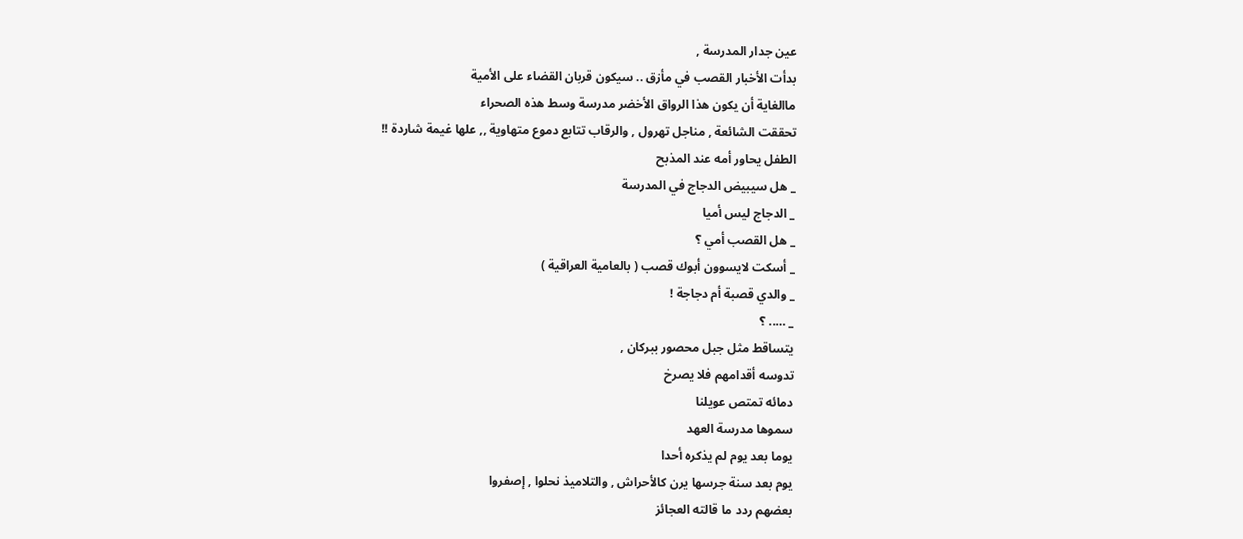عين جدار المدرسة ,
بدأت الأخبار القصب في مأزق .. سيكون قربان القضاء على الأمية
ماالغاية أن يكون هذا الرواق الأخضر مدرسة وسط هذه الصحراء
تحققت الشائعة , مناجل تهرول , والرقاب تتابع دموع متهاوية ,, علها غيمة شاردة !!
الطفل يحاور أمه عند المذبح
_ هل سيبيض الدجاج في المدرسة
_ الدجاج ليس أميا
_ هل القصب أمي ؟
_ أسكت لايسوون أبوك قصب ( بالعامية العراقية )
_ والدي قصبة أم دجاجة !
_ ….. ؟
يتساقط مثل جبل محصور ببركان ,
تدوسه أقدامهم فلا يصرخ
دمائه تمتص عويلنا
سموها مدرسة العهد
يوما بعد يوم لم يذكره أحدا
يوم بعد سنة جرسها يرن كالأحراش , والتلاميذ نحلوا , إصفروا
بعضهم ردد ما قالته العجائز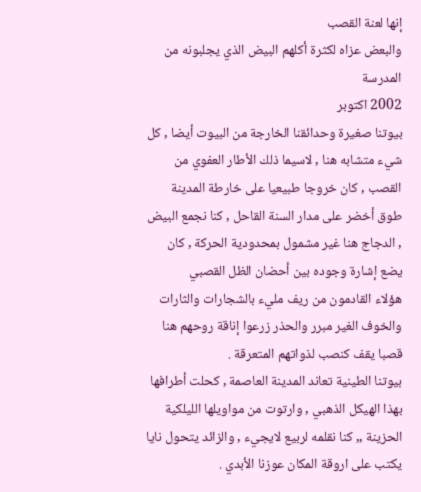إنها لعنة القصب
والبعض عزاه لكثرة أكلهم البيض الذي يجلبونه من المدرسة
2002 اكتوبر
بيوتنا صغيرة وحدائقنا الخارجة من البيوت أيضا , كل شيء متشابه هنا , لاسيما ذلك الأطار العفوي من القصب , كان خروجا طبيعيا على خارطة المدينة
طوق أخضر على مدار السنة القاحل , كنا نجمع البيض , الدجاج هنا غير مشمول بمحدودية الحركة , كان يضع إشارة وجوده بين أحضان الظل القصبي
هؤلاء القادمون من ريف مليء بالشجارات والثارات والخوف الغير مبرر والحذر زرعوا إناقة روحهم هنا قصبا يقف كنصب لذواتهم المتعرقة .
بيوتنا الطينية تعاند المدينة العاصمة , كحلت أطرافها بهذا الهيكل الذهبي , وارتوت من مواويلها الليلكية الحزينة ,, كنا نقلمه لربيع لايجيء , والزائد يتحول نايا يكتب على اروقة المكان عوزنا الأبدي .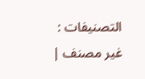التصنيفات : غير مصنف |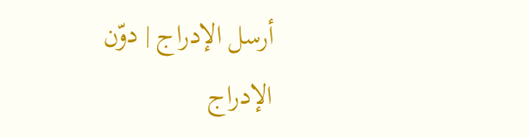أرسل الإدراج | دوّن الإدراج